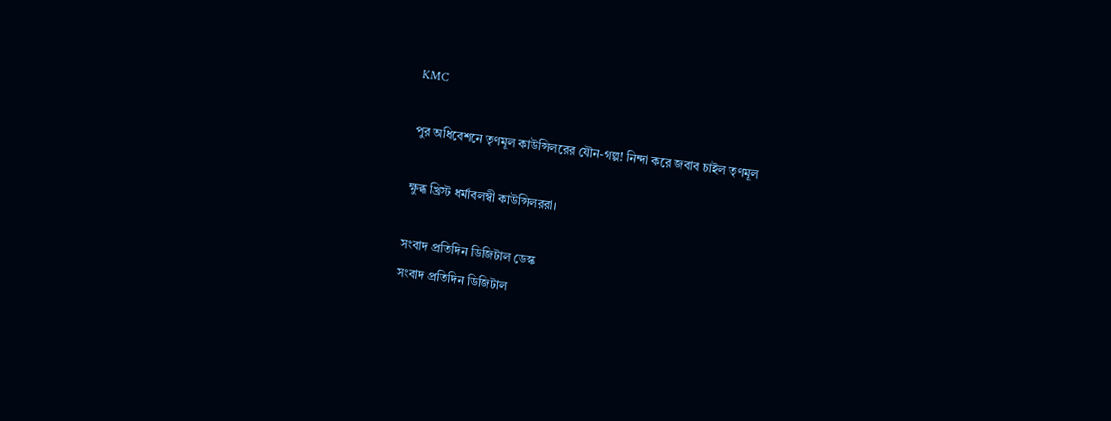KMC

পুর অধিবেশনে তৃণমূল কাউন্সিলরের যৌন-গল্প! নিন্দা করে জবাব চাইল তৃণমূল

ক্ষুব্ধ খ্রিস্ট ধর্মাবলম্বী কাউন্সিলররা।

সংবাদ প্রতিদিন ডিজিটাল ডেস্ক
সংবাদ প্রতিদিন ডিজিটাল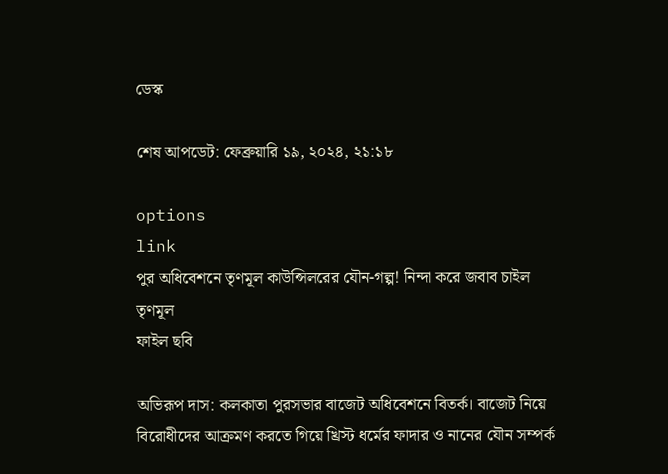ডেস্ক

শেষ আপডেট: ফেব্রুয়ারি ১৯, ২০২৪, ২১:১৮

options
link
পুর অধিবেশনে তৃণমূল কাউন্সিলরের যৌন-গল্প! নিন্দা করে জবাব চাইল তৃণমূল
ফাইল ছবি

অভিরূপ দাস: কলকাতা পুরসভার বাজেট অধিবেশনে বিতর্ক। বাজেট নিয়ে বিরোধীদের আক্রমণ করতে গিয়ে খ্রিস্ট ধর্মের ফাদার ও নানের যৌন সম্পর্ক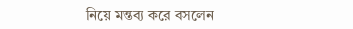নিয়ে মন্তব্য করে বসলেন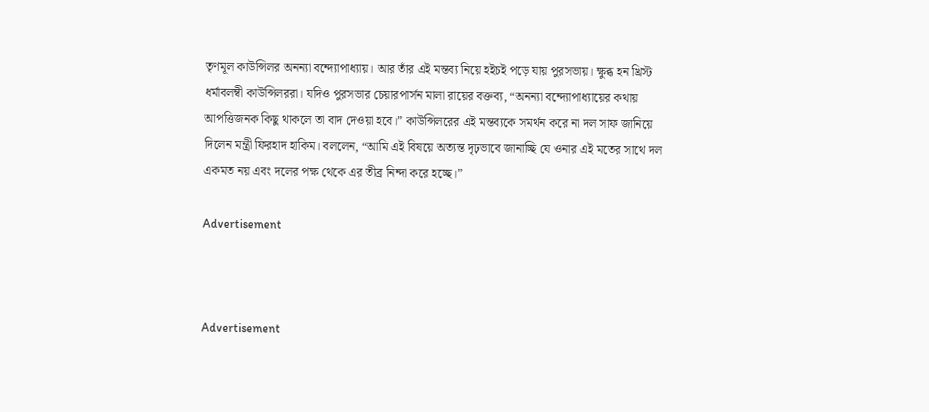তৃণমূল কাউন্সিলর অনন্যা বন্দ্যোপাধ্যায়। আর তাঁর এই মন্তব্য নিয়ে হইচই পড়ে যায় পুরসভায়। ক্ষুব্ধ হন খ্রিস্ট ধর্মাবলম্বী কাউন্সিলররা। যদিও পুরসভার চেয়ারপার্সন মালা রায়ের বক্তব্য, “অনন্যা বন্দ্যোপাধ্যায়ের কথায় আপত্তিজনক কিছু থাকলে তা বাদ দেওয়া হবে।” কাউন্সিলরের এই মন্তব্যকে সমর্থন করে না দল সাফ জানিয়ে দিলেন মন্ত্রী ফিরহাদ হাকিম। বললেন, “আমি এই বিষয়ে অত্যন্ত দৃঢ়ভাবে জানাচ্ছি যে ওনার এই মতের সাথে দল একমত নয় এবং দলের পক্ষ থেকে এর তীব্র নিন্দা করে হচ্ছে।”

Advertisement



Advertisement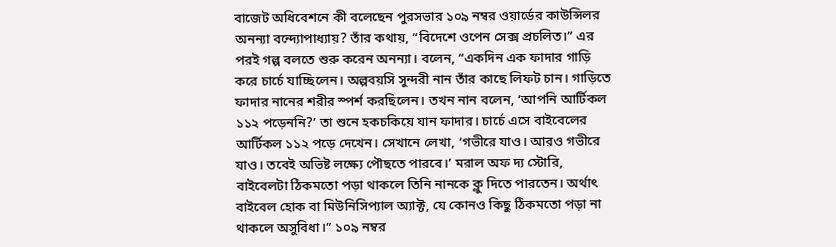বাজেট অধিবেশনে কী বলেছেন পুরসভার ১০৯ নম্বর ওয়ার্ডের কাউন্সিলর অনন্যা বন্দ্যোপাধ্যায়? তাঁর কথায়, “বিদেশে ওপেন সেক্স প্রচলিত।” এর পরই গল্প বলতে শুরু করেন অনন্যা। বলেন, “একদিন এক ফাদার গাড়ি করে চার্চে যাচ্ছিলেন। অল্পবয়সি সুন্দরী নান তাঁর কাছে লিফট চান। গাড়িতে ফাদার নানের শরীর স্পর্শ করছিলেন। তখন নান বলেন, ‘আপনি আর্টিকল ১১২ পড়েননি?’ তা শুনে হকচকিয়ে যান ফাদার। চার্চে এসে বাইবেলের আর্টিকল ১১২ পড়ে দেখেন। সেখানে লেখা, ‘গভীরে যাও। আরও গভীরে যাও। তবেই অভিষ্ট লক্ষ্যে পৌছতে পারবে।’ মরাল অফ দ্য স্টোরি, বাইবেলটা ঠিকমতো পড়া থাকলে তিনি নানকে ক্লু দিতে পারতেন। অর্থাৎ বাইবেল হোক বা মিউনিসিপ্যাল অ্যাক্ট, যে কোনও কিছু ঠিকমতো পড়া না থাকলে অসুবিধা।” ১০৯ নম্বর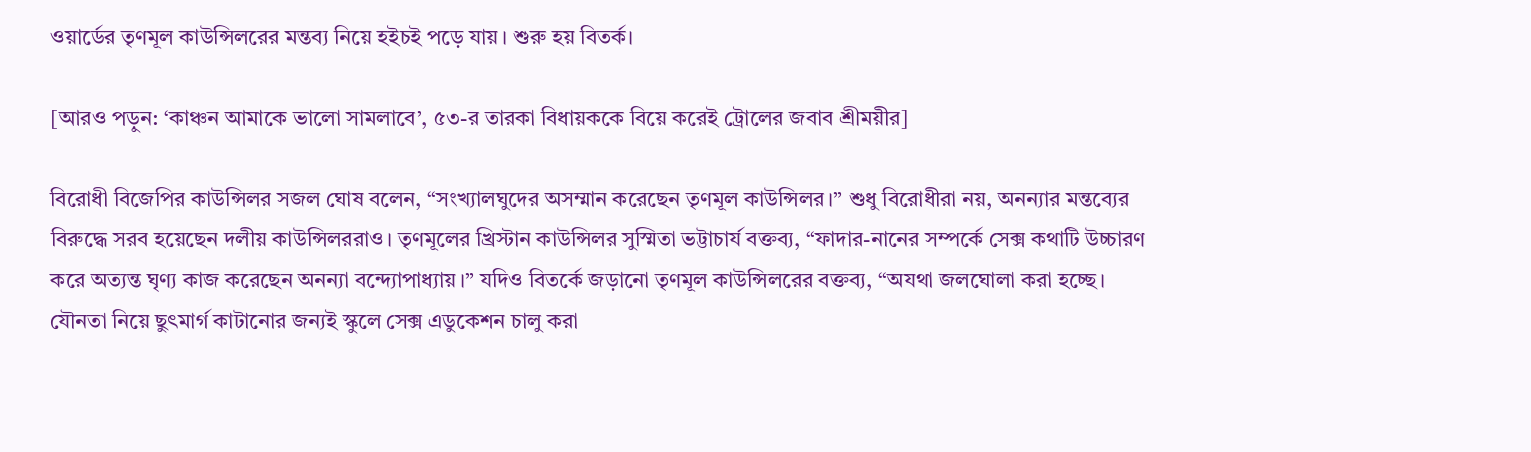ওয়ার্ডের তৃণমূল কাউন্সিলরের মন্তব্য নিয়ে হইচই পড়ে যায়। শুরু হয় বিতর্ক।

[আরও পড়ুন: ‘কাঞ্চন আমাকে ভালো সামলাবে’, ৫৩-র তারকা বিধায়ককে বিয়ে করেই ট্রোলের জবাব শ্রীময়ীর]

বিরোধী বিজেপির কাউন্সিলর সজল ঘোষ বলেন, “সংখ্যালঘুদের অসম্মান করেছেন তৃণমূল কাউন্সিলর।” শুধু বিরোধীরা নয়, অনন্যার মন্তব্যের বিরুদ্ধে সরব হয়েছেন দলীয় কাউন্সিলররাও। তৃণমূলের খ্রিস্টান কাউন্সিলর সুস্মিতা ভট্টাচার্য বক্তব্য, “ফাদার-নানের সম্পর্কে সেক্স কথাটি উচ্চারণ করে অত্যন্ত ঘৃণ্য কাজ করেছেন অনন্যা বন্দ্যোপাধ্যায়।” যদিও বিতর্কে জড়ানো তৃণমূল কাউন্সিলরের বক্তব্য, “অযথা জলঘোলা করা হচ্ছে। যৌনতা নিয়ে ছুৎমার্গ কাটানোর জন্যই স্কুলে সেক্স এডুকেশন চালু করা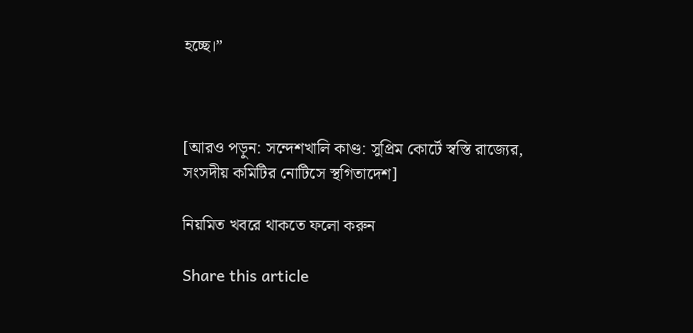হচ্ছে।”



[আরও পড়ুন: সন্দেশখালি কাণ্ড: সুপ্রিম কোর্টে স্বস্তি রাজ্যের, সংসদীয় কমিটির নোটিসে স্থগিতাদেশ]

নিয়মিত খবরে থাকতে ফলো করুন

Share this article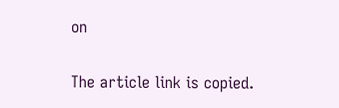on

The article link is copied.